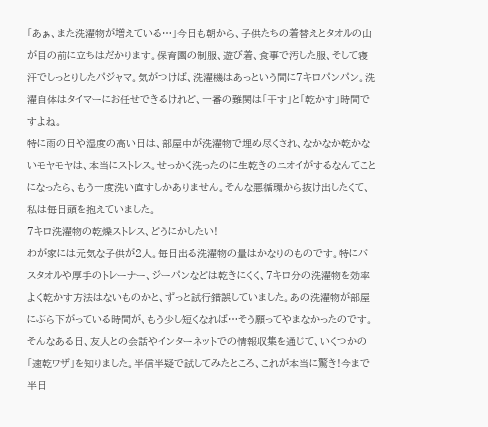「あぁ、また洗濯物が増えている…」今日も朝から、子供たちの着替えとタオルの山が目の前に立ちはだかります。保育園の制服、遊び着、食事で汚した服、そして寝汗でしっとりしたパジャマ。気がつけば、洗濯機はあっという間に7キロパンパン。洗濯自体はタイマーにお任せできるけれど、一番の難関は「干す」と「乾かす」時間ですよね。
特に雨の日や湿度の高い日は、部屋中が洗濯物で埋め尽くされ、なかなか乾かないモヤモヤは、本当にストレス。せっかく洗ったのに生乾きのニオイがするなんてことになったら、もう一度洗い直すしかありません。そんな悪循環から抜け出したくて、私は毎日頭を抱えていました。
7キロ洗濯物の乾燥ストレス、どうにかしたい!
わが家には元気な子供が2人。毎日出る洗濯物の量はかなりのものです。特にバスタオルや厚手のトレーナー、ジーパンなどは乾きにくく、7キロ分の洗濯物を効率よく乾かす方法はないものかと、ずっと試行錯誤していました。あの洗濯物が部屋にぶら下がっている時間が、もう少し短くなれば…そう願ってやまなかったのです。
そんなある日、友人との会話やインターネットでの情報収集を通じて、いくつかの「速乾ワザ」を知りました。半信半疑で試してみたところ、これが本当に驚き!今まで半日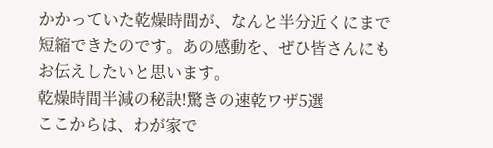かかっていた乾燥時間が、なんと半分近くにまで短縮できたのです。あの感動を、ぜひ皆さんにもお伝えしたいと思います。
乾燥時間半減の秘訣!驚きの速乾ワザ5選
ここからは、わが家で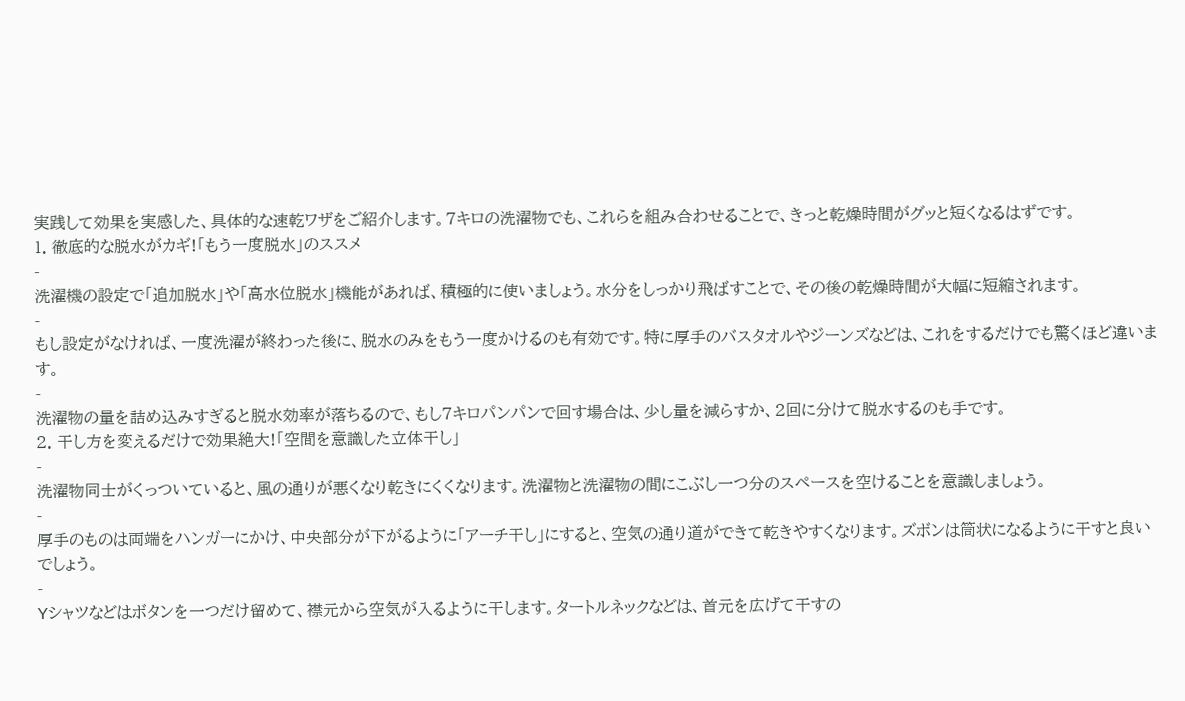実践して効果を実感した、具体的な速乾ワザをご紹介します。7キロの洗濯物でも、これらを組み合わせることで、きっと乾燥時間がグッと短くなるはずです。
1. 徹底的な脱水がカギ!「もう一度脱水」のススメ
-
洗濯機の設定で「追加脱水」や「高水位脱水」機能があれば、積極的に使いましょう。水分をしっかり飛ばすことで、その後の乾燥時間が大幅に短縮されます。
-
もし設定がなければ、一度洗濯が終わった後に、脱水のみをもう一度かけるのも有効です。特に厚手のバスタオルやジーンズなどは、これをするだけでも驚くほど違います。
-
洗濯物の量を詰め込みすぎると脱水効率が落ちるので、もし7キロパンパンで回す場合は、少し量を減らすか、2回に分けて脱水するのも手です。
2. 干し方を変えるだけで効果絶大!「空間を意識した立体干し」
-
洗濯物同士がくっついていると、風の通りが悪くなり乾きにくくなります。洗濯物と洗濯物の間にこぶし一つ分のスペースを空けることを意識しましょう。
-
厚手のものは両端をハンガーにかけ、中央部分が下がるように「アーチ干し」にすると、空気の通り道ができて乾きやすくなります。ズボンは筒状になるように干すと良いでしょう。
-
Yシャツなどはボタンを一つだけ留めて、襟元から空気が入るように干します。タートルネックなどは、首元を広げて干すの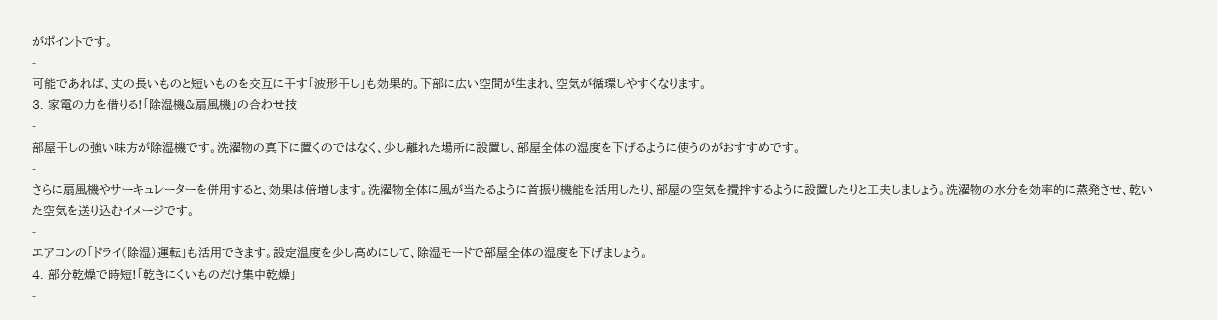がポイントです。
-
可能であれば、丈の長いものと短いものを交互に干す「波形干し」も効果的。下部に広い空間が生まれ、空気が循環しやすくなります。
3. 家電の力を借りる!「除湿機&扇風機」の合わせ技
-
部屋干しの強い味方が除湿機です。洗濯物の真下に置くのではなく、少し離れた場所に設置し、部屋全体の湿度を下げるように使うのがおすすめです。
-
さらに扇風機やサーキュレーターを併用すると、効果は倍増します。洗濯物全体に風が当たるように首振り機能を活用したり、部屋の空気を攪拌するように設置したりと工夫しましょう。洗濯物の水分を効率的に蒸発させ、乾いた空気を送り込むイメージです。
-
エアコンの「ドライ(除湿)運転」も活用できます。設定温度を少し高めにして、除湿モードで部屋全体の湿度を下げましょう。
4. 部分乾燥で時短!「乾きにくいものだけ集中乾燥」
-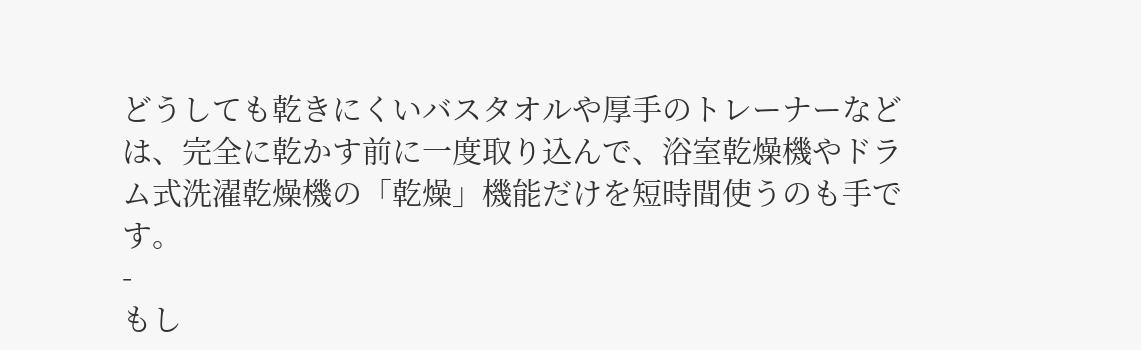どうしても乾きにくいバスタオルや厚手のトレーナーなどは、完全に乾かす前に一度取り込んで、浴室乾燥機やドラム式洗濯乾燥機の「乾燥」機能だけを短時間使うのも手です。
-
もし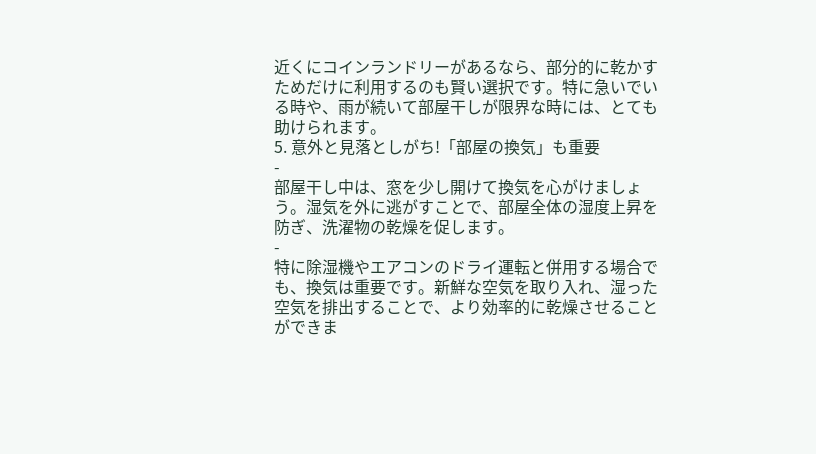近くにコインランドリーがあるなら、部分的に乾かすためだけに利用するのも賢い選択です。特に急いでいる時や、雨が続いて部屋干しが限界な時には、とても助けられます。
5. 意外と見落としがち!「部屋の換気」も重要
-
部屋干し中は、窓を少し開けて換気を心がけましょう。湿気を外に逃がすことで、部屋全体の湿度上昇を防ぎ、洗濯物の乾燥を促します。
-
特に除湿機やエアコンのドライ運転と併用する場合でも、換気は重要です。新鮮な空気を取り入れ、湿った空気を排出することで、より効率的に乾燥させることができま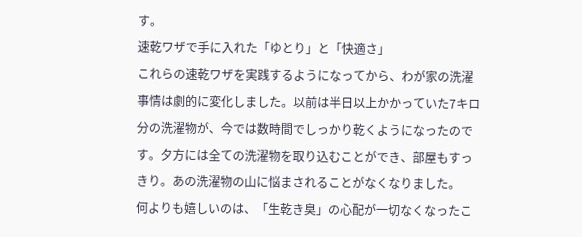す。
速乾ワザで手に入れた「ゆとり」と「快適さ」
これらの速乾ワザを実践するようになってから、わが家の洗濯事情は劇的に変化しました。以前は半日以上かかっていた7キロ分の洗濯物が、今では数時間でしっかり乾くようになったのです。夕方には全ての洗濯物を取り込むことができ、部屋もすっきり。あの洗濯物の山に悩まされることがなくなりました。
何よりも嬉しいのは、「生乾き臭」の心配が一切なくなったこ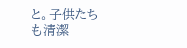と。子供たちも清潔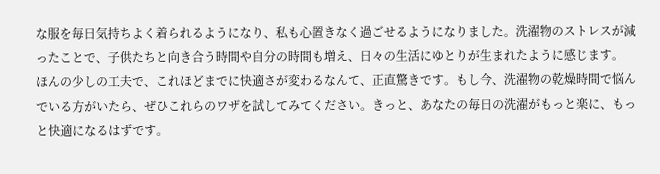な服を毎日気持ちよく着られるようになり、私も心置きなく過ごせるようになりました。洗濯物のストレスが減ったことで、子供たちと向き合う時間や自分の時間も増え、日々の生活にゆとりが生まれたように感じます。
ほんの少しの工夫で、これほどまでに快適さが変わるなんて、正直驚きです。もし今、洗濯物の乾燥時間で悩んでいる方がいたら、ぜひこれらのワザを試してみてください。きっと、あなたの毎日の洗濯がもっと楽に、もっと快適になるはずです。